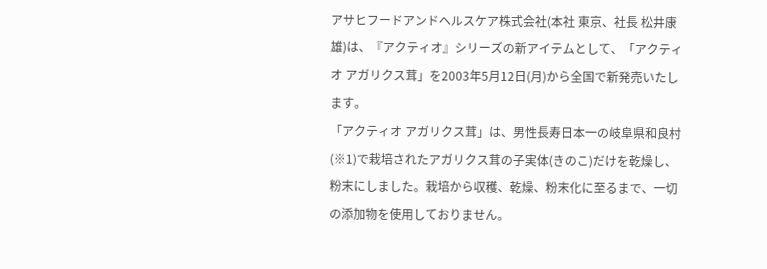アサヒフードアンドヘルスケア株式会社(本社 東京、社長 松井康雄)は、『アクティオ』シリーズの新アイテムとして、「アクティオ アガリクス茸」を2003年5月12日(月)から全国で新発売いたします。
「アクティオ アガリクス茸」は、男性長寿日本一の岐阜県和良村(※1)で栽培されたアガリクス茸の子実体(きのこ)だけを乾燥し、粉末にしました。栽培から収穫、乾燥、粉末化に至るまで、一切の添加物を使用しておりません。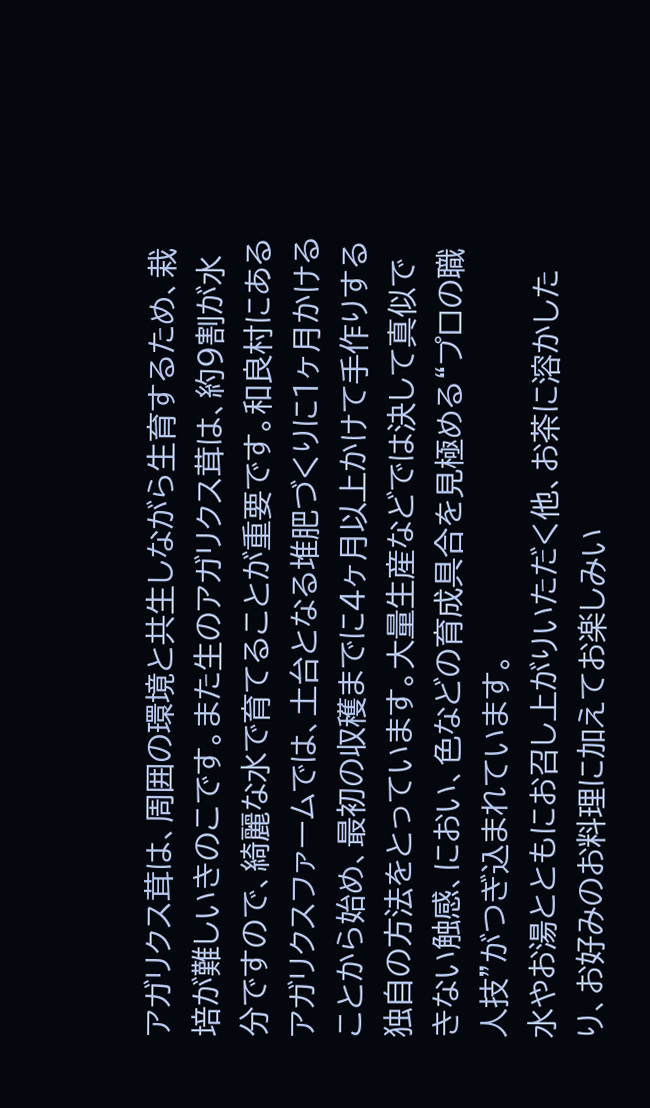アガリクス茸は、周囲の環境と共生しながら生育するため、栽培が難しいきのこです。また生のアガリクス茸は、約9割が水分ですので、綺麗な水で育てることが重要です。和良村にあるアガリクスファームでは、土台となる堆肥づくりに1ヶ月かけることから始め、最初の収穫までに4ヶ月以上かけて手作りする独自の方法をとっています。大量生産などでは決して真似できない触感、におい、色などの育成具合を見極める“プロの職人技”がつぎ込まれています。
水やお湯とともにお召し上がりいただく他、お茶に溶かしたり、お好みのお料理に加えてお楽しみい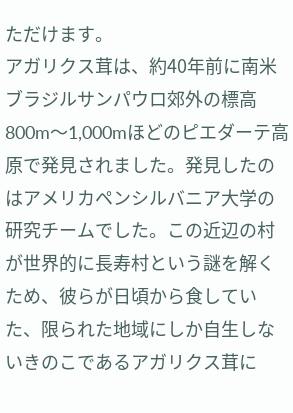ただけます。
アガリクス茸は、約40年前に南米ブラジルサンパウロ郊外の標高800m〜1,000mほどのピエダーテ高原で発見されました。発見したのはアメリカペンシルバニア大学の研究チームでした。この近辺の村が世界的に長寿村という謎を解くため、彼らが日頃から食していた、限られた地域にしか自生しないきのこであるアガリクス茸に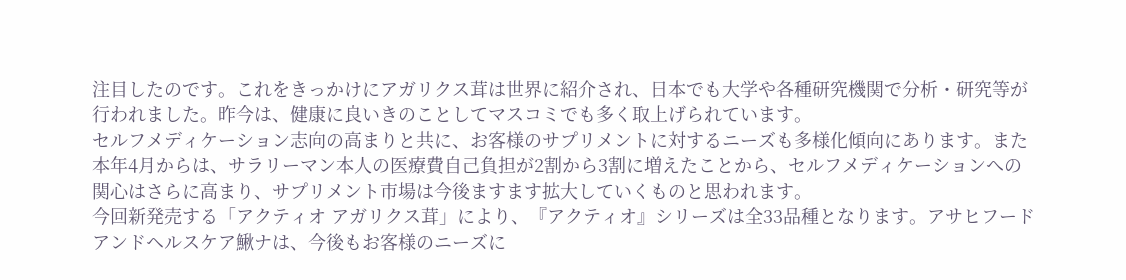注目したのです。これをきっかけにアガリクス茸は世界に紹介され、日本でも大学や各種研究機関で分析・研究等が行われました。昨今は、健康に良いきのことしてマスコミでも多く取上げられています。
セルフメディケーション志向の高まりと共に、お客様のサプリメントに対するニーズも多様化傾向にあります。また本年4月からは、サラリーマン本人の医療費自己負担が2割から3割に増えたことから、セルフメディケーションへの関心はさらに高まり、サプリメント市場は今後ますます拡大していくものと思われます。
今回新発売する「アクティオ アガリクス茸」により、『アクティオ』シリーズは全33品種となります。アサヒフードアンドヘルスケア鰍ナは、今後もお客様のニーズに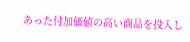あった付加価値の高い商品を投入し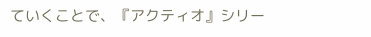ていくことで、『アクティオ』シリー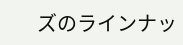ズのラインナッ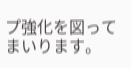プ強化を図ってまいります。